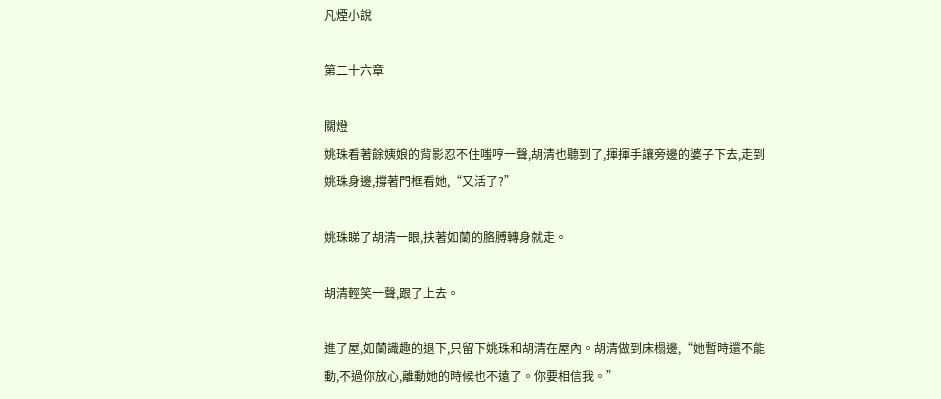凡煙小說

第二十六章

關燈
姚珠看著餘姨娘的背影忍不住嗤哼一聲,胡清也聽到了,揮揮手讓旁邊的婆子下去,走到姚珠身邊,撐著門框看她,“又活了?”

姚珠睇了胡清一眼,扶著如蘭的胳膊轉身就走。

胡清輕笑一聲,跟了上去。

進了屋,如蘭識趣的退下,只留下姚珠和胡清在屋內。胡清做到床榻邊,“她暫時還不能動,不過你放心,離動她的時候也不遠了。你要相信我。”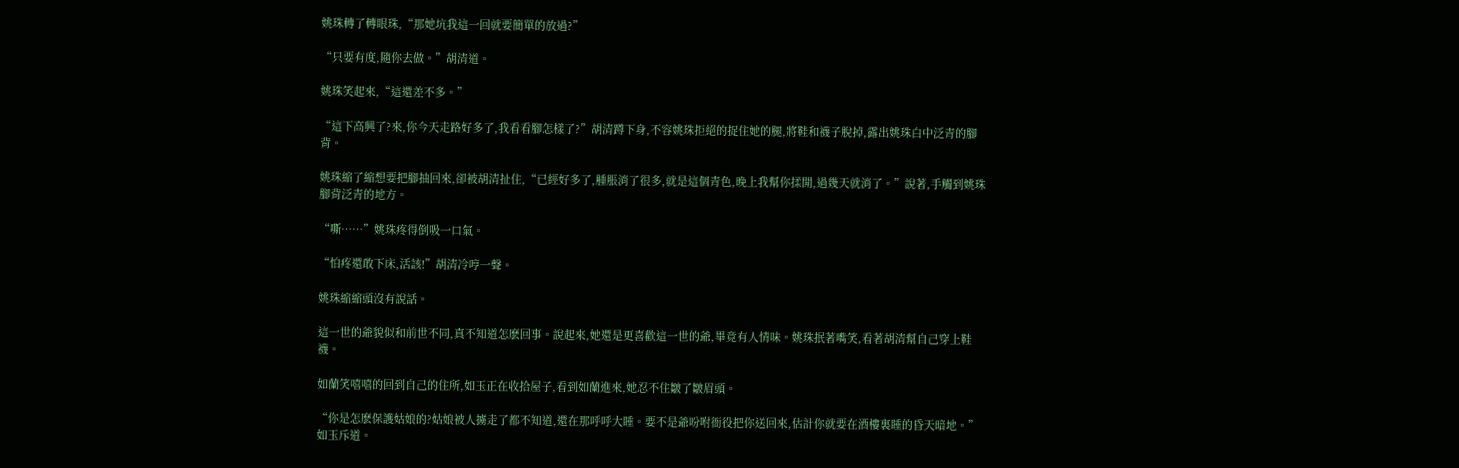姚珠轉了轉眼珠,“那她坑我這一回就要簡單的放過?”

“只要有度,隨你去做。”胡清道。

姚珠笑起來,“這還差不多。”

“這下高興了?來,你今天走路好多了,我看看腳怎樣了?”胡清蹲下身,不容姚珠拒絕的捉住她的腿,將鞋和襪子脫掉,露出姚珠白中泛青的腳背。

姚珠縮了縮想要把腳抽回來,卻被胡清扯住,“已經好多了,腫脹消了很多,就是這個青色,晚上我幫你揉開,過幾天就消了。”說著,手觸到姚珠腳背泛青的地方。

“嘶……”姚珠疼得倒吸一口氣。

“怕疼還敢下床,活該!”胡清冷哼一聲。

姚珠縮縮頭沒有說話。

這一世的爺貌似和前世不同,真不知道怎麽回事。說起來,她還是更喜歡這一世的爺,畢竟有人情味。姚珠抿著嘴笑,看著胡清幫自己穿上鞋襪。

如蘭笑嘻嘻的回到自己的住所,如玉正在收拾屋子,看到如蘭進來,她忍不住皺了皺眉頭。

“你是怎麽保護姑娘的?姑娘被人擄走了都不知道,還在那呼呼大睡。要不是爺吩咐衙役把你送回來,估計你就要在酒樓裏睡的昏天暗地。”如玉斥道。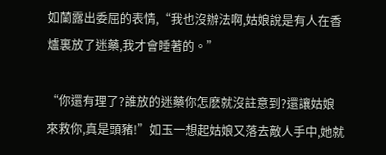如蘭露出委屈的表情,“我也沒辦法啊,姑娘說是有人在香爐裏放了迷藥,我才會睡著的。”

“你還有理了?誰放的迷藥你怎麽就沒註意到?還讓姑娘來救你,真是頭豬!”如玉一想起姑娘又落去敵人手中,她就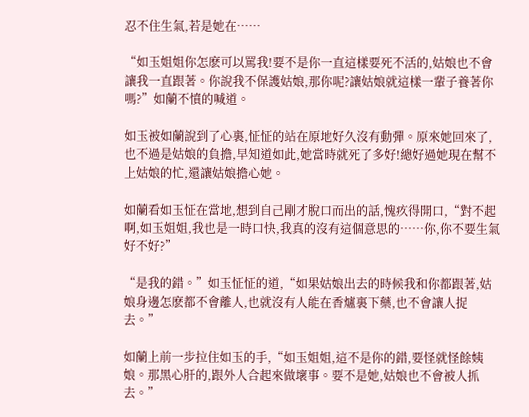忍不住生氣,若是她在……

“如玉姐姐你怎麽可以罵我!要不是你一直這樣要死不活的,姑娘也不會讓我一直跟著。你說我不保護姑娘,那你呢?讓姑娘就這樣一輩子養著你嗎?”如蘭不憤的喊道。

如玉被如蘭說到了心裏,怔怔的站在原地好久沒有動彈。原來她回來了,也不過是姑娘的負擔,早知道如此,她當時就死了多好!總好過她現在幫不上姑娘的忙,還讓姑娘擔心她。

如蘭看如玉怔在當地,想到自己剛才脫口而出的話,愧疚得開口,“對不起啊,如玉姐姐,我也是一時口快,我真的沒有這個意思的……你,你不要生氣好不好?”

“是我的錯。”如玉怔怔的道,“如果姑娘出去的時候我和你都跟著,姑娘身邊怎麽都不會離人,也就沒有人能在香爐裏下藥,也不會讓人捉去。”

如蘭上前一步拉住如玉的手,“如玉姐姐,這不是你的錯,要怪就怪餘姨娘。那黑心肝的,跟外人合起來做壞事。要不是她,姑娘也不會被人抓去。”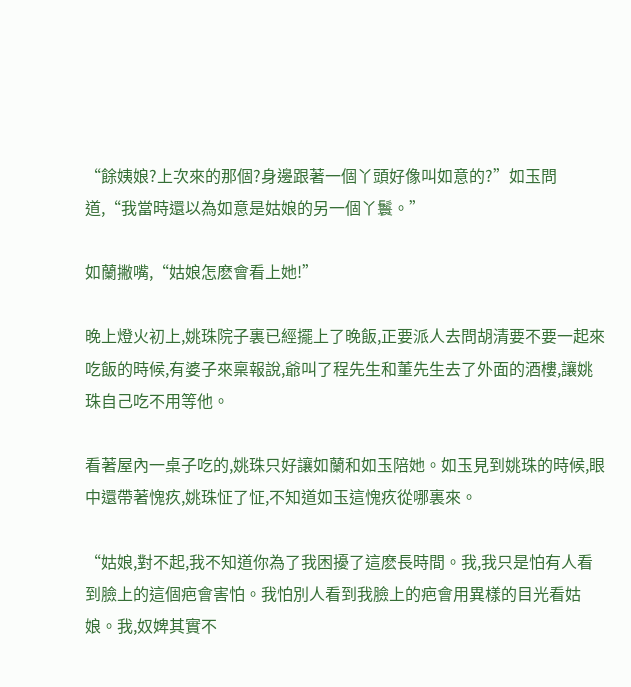“餘姨娘?上次來的那個?身邊跟著一個丫頭好像叫如意的?”如玉問道,“我當時還以為如意是姑娘的另一個丫鬟。”

如蘭撇嘴,“姑娘怎麽會看上她!”

晚上燈火初上,姚珠院子裏已經擺上了晚飯,正要派人去問胡清要不要一起來吃飯的時候,有婆子來稟報說,爺叫了程先生和董先生去了外面的酒樓,讓姚珠自己吃不用等他。

看著屋內一桌子吃的,姚珠只好讓如蘭和如玉陪她。如玉見到姚珠的時候,眼中還帶著愧疚,姚珠怔了怔,不知道如玉這愧疚從哪裏來。

“姑娘,對不起,我不知道你為了我困擾了這麽長時間。我,我只是怕有人看到臉上的這個疤會害怕。我怕別人看到我臉上的疤會用異樣的目光看姑娘。我,奴婢其實不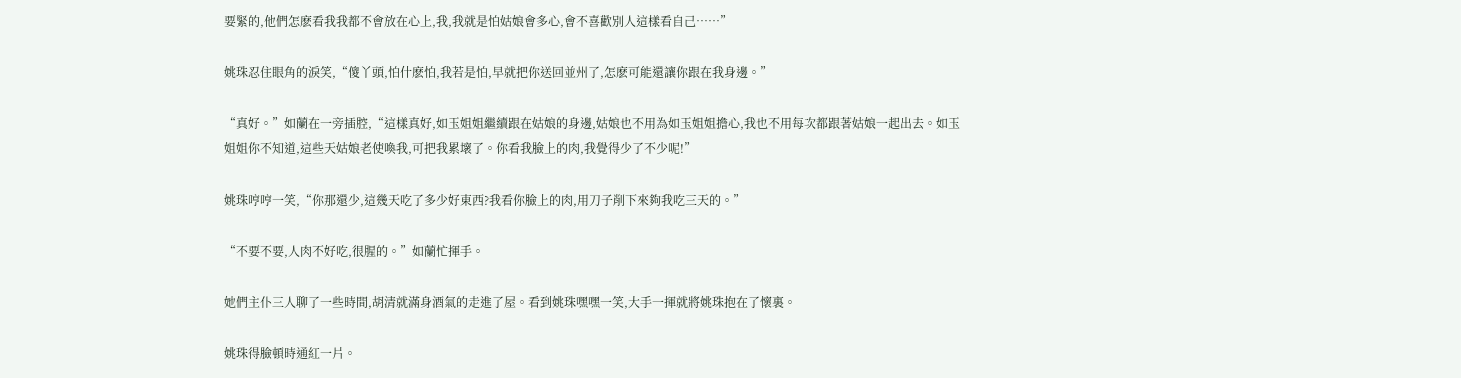要緊的,他們怎麽看我我都不會放在心上,我,我就是怕姑娘會多心,會不喜歡別人這樣看自己……”

姚珠忍住眼角的淚笑,“傻丫頭,怕什麽怕,我若是怕,早就把你送回並州了,怎麽可能還讓你跟在我身邊。”

“真好。”如蘭在一旁插腔,“這樣真好,如玉姐姐繼續跟在姑娘的身邊,姑娘也不用為如玉姐姐擔心,我也不用每次都跟著姑娘一起出去。如玉姐姐你不知道,這些天姑娘老使喚我,可把我累壞了。你看我臉上的肉,我覺得少了不少呢!”

姚珠哼哼一笑,“你那還少,這幾天吃了多少好東西?我看你臉上的肉,用刀子削下來夠我吃三天的。”

“不要不要,人肉不好吃,很腥的。”如蘭忙揮手。

她們主仆三人聊了一些時間,胡清就滿身酒氣的走進了屋。看到姚珠嘿嘿一笑,大手一揮就將姚珠抱在了懷裏。

姚珠得臉頓時通紅一片。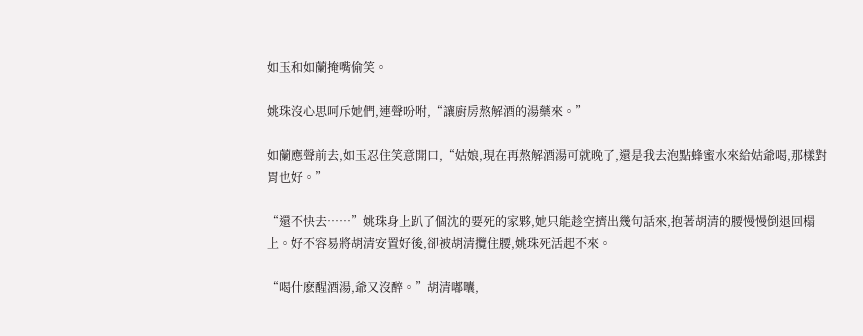如玉和如蘭掩嘴偷笑。

姚珠沒心思呵斥她們,連聲吩咐,“讓廚房熬解酒的湯藥來。”

如蘭應聲前去,如玉忍住笑意開口,“姑娘,現在再熬解酒湯可就晚了,還是我去泡點蜂蜜水來給姑爺喝,那樣對胃也好。”

“還不快去……”姚珠身上趴了個沈的要死的家夥,她只能趁空擠出幾句話來,抱著胡清的腰慢慢倒退回榻上。好不容易將胡清安置好後,卻被胡清攬住腰,姚珠死活起不來。

“喝什麽醒酒湯,爺又沒醉。”胡清嘟囔,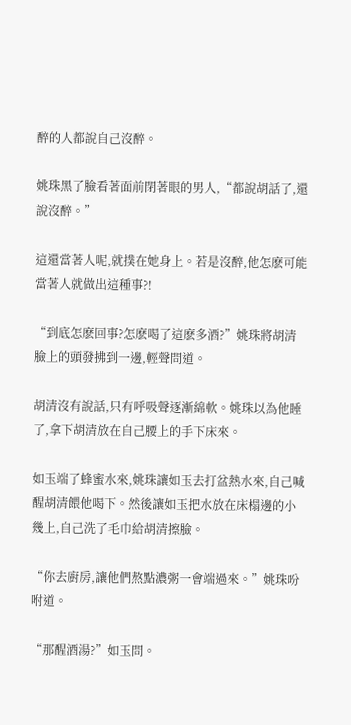醉的人都說自己沒醉。

姚珠黑了臉看著面前閉著眼的男人,“都說胡話了,還說沒醉。”

這還當著人呢,就撲在她身上。若是沒醉,他怎麽可能當著人就做出這種事?!

“到底怎麽回事?怎麽喝了這麽多酒?”姚珠將胡清臉上的頭發拂到一邊,輕聲問道。

胡清沒有說話,只有呼吸聲逐漸綿軟。姚珠以為他睡了,拿下胡清放在自己腰上的手下床來。

如玉端了蜂蜜水來,姚珠讓如玉去打盆熱水來,自己喊醒胡清餵他喝下。然後讓如玉把水放在床榻邊的小幾上,自己洗了毛巾給胡清擦臉。

“你去廚房,讓他們熬點濃粥一會端過來。”姚珠吩咐道。

“那醒酒湯?”如玉問。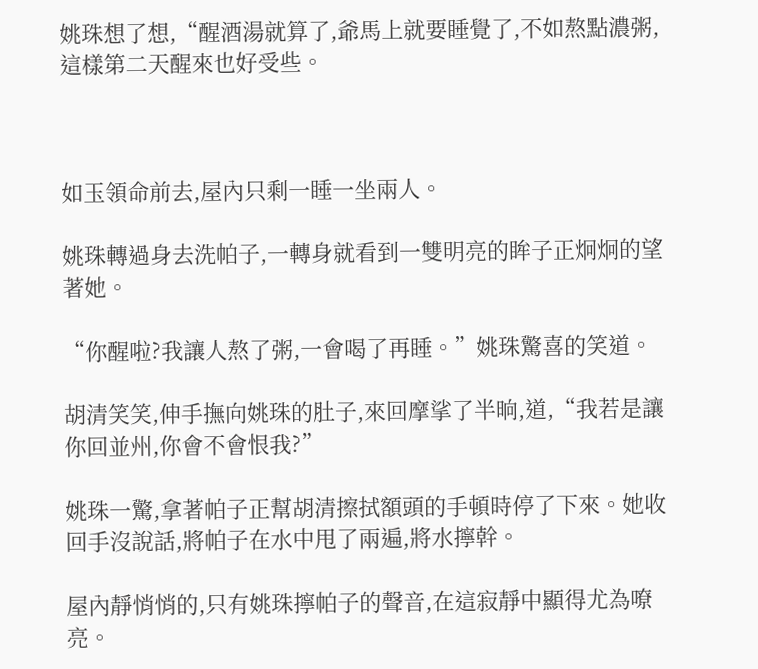姚珠想了想,“醒酒湯就算了,爺馬上就要睡覺了,不如熬點濃粥,這樣第二天醒來也好受些。



如玉領命前去,屋內只剩一睡一坐兩人。

姚珠轉過身去洗帕子,一轉身就看到一雙明亮的眸子正炯炯的望著她。

“你醒啦?我讓人熬了粥,一會喝了再睡。”姚珠驚喜的笑道。

胡清笑笑,伸手撫向姚珠的肚子,來回摩挲了半晌,道,“我若是讓你回並州,你會不會恨我?”

姚珠一驚,拿著帕子正幫胡清擦拭額頭的手頓時停了下來。她收回手沒說話,將帕子在水中甩了兩遍,將水擰幹。

屋內靜悄悄的,只有姚珠擰帕子的聲音,在這寂靜中顯得尤為嘹亮。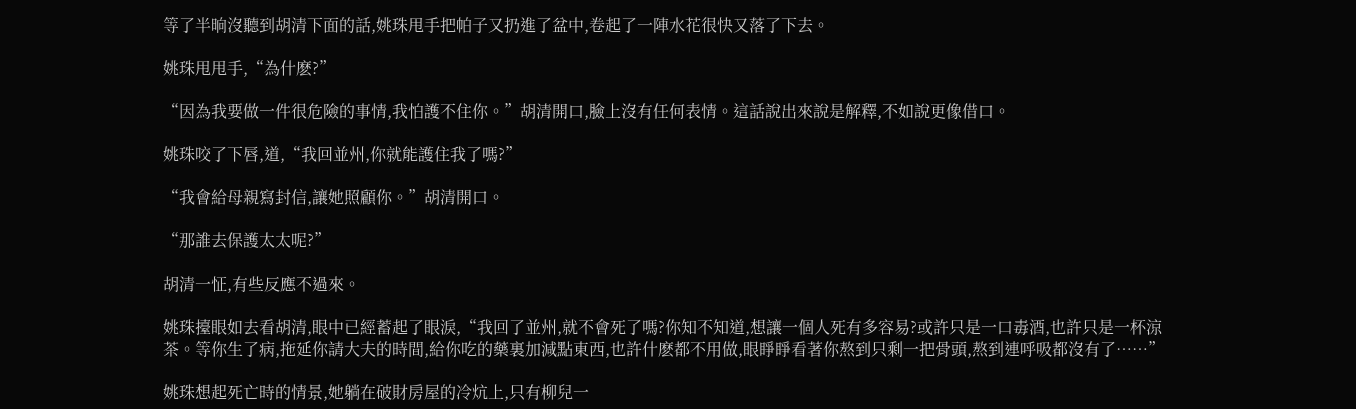等了半晌沒聽到胡清下面的話,姚珠甩手把帕子又扔進了盆中,卷起了一陣水花很快又落了下去。

姚珠甩甩手,“為什麽?”

“因為我要做一件很危險的事情,我怕護不住你。”胡清開口,臉上沒有任何表情。這話說出來說是解釋,不如說更像借口。

姚珠咬了下唇,道,“我回並州,你就能護住我了嗎?”

“我會給母親寫封信,讓她照顧你。”胡清開口。

“那誰去保護太太呢?”

胡清一怔,有些反應不過來。

姚珠擡眼如去看胡清,眼中已經蓄起了眼淚,“我回了並州,就不會死了嗎?你知不知道,想讓一個人死有多容易?或許只是一口毒酒,也許只是一杯涼茶。等你生了病,拖延你請大夫的時間,給你吃的藥裏加減點東西,也許什麽都不用做,眼睜睜看著你熬到只剩一把骨頭,熬到連呼吸都沒有了……”

姚珠想起死亡時的情景,她躺在破財房屋的冷炕上,只有柳兒一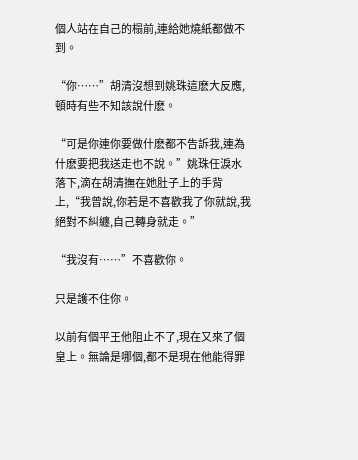個人站在自己的榻前,連給她燒紙都做不到。

“你……”胡清沒想到姚珠這麽大反應,頓時有些不知該說什麽。

“可是你連你要做什麽都不告訴我,連為什麽要把我送走也不說。”姚珠任淚水落下,滴在胡清撫在她肚子上的手背上,“我曾說,你若是不喜歡我了你就說,我絕對不糾纏,自己轉身就走。”

“我沒有……”不喜歡你。

只是護不住你。

以前有個平王他阻止不了,現在又來了個皇上。無論是哪個,都不是現在他能得罪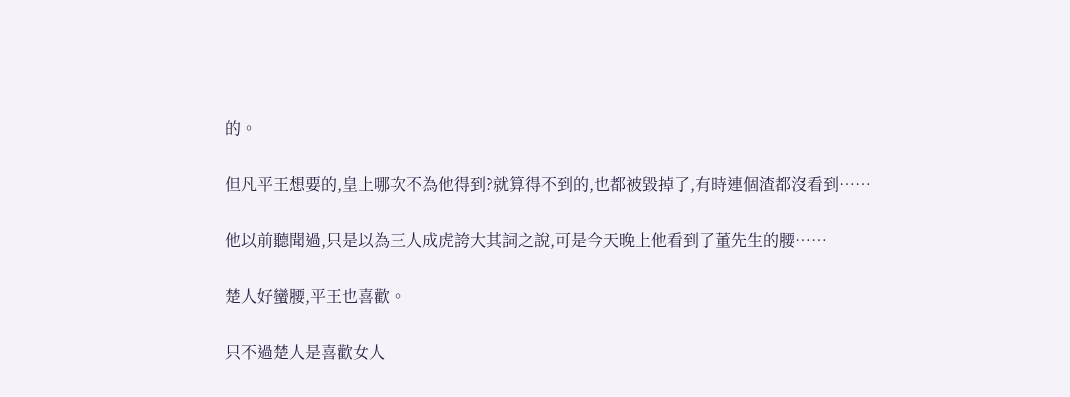的。

但凡平王想要的,皇上哪次不為他得到?就算得不到的,也都被毀掉了,有時連個渣都沒看到……

他以前聽聞過,只是以為三人成虎誇大其詞之說,可是今天晚上他看到了董先生的腰……

楚人好蠻腰,平王也喜歡。

只不過楚人是喜歡女人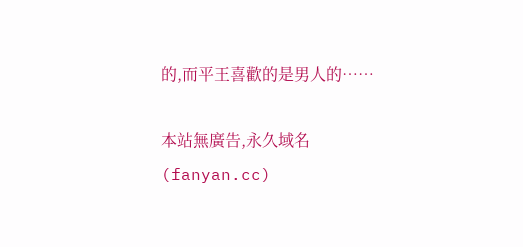的,而平王喜歡的是男人的……

本站無廣告,永久域名(fanyan.cc)